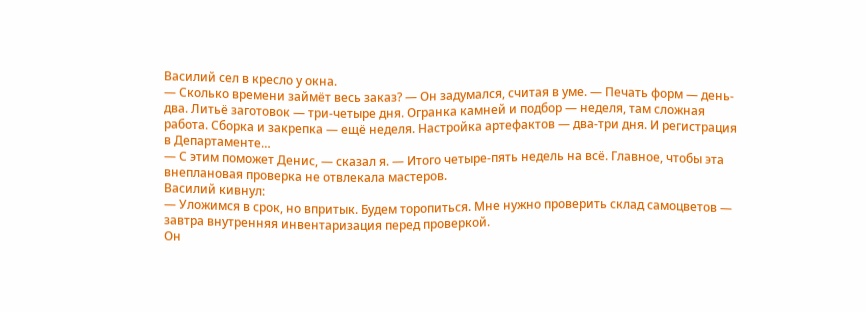Василий сел в кресло у окна.
— Сколько времени займёт весь заказ? — Он задумался, считая в уме. — Печать форм — день-два. Литьё заготовок — три-четыре дня. Огранка камней и подбор — неделя, там сложная работа. Сборка и закрепка — ещё неделя. Настройка артефактов — два-три дня. И регистрация в Департаменте…
— С этим поможет Денис, — сказал я. — Итого четыре-пять недель на всё. Главное, чтобы эта внеплановая проверка не отвлекала мастеров.
Василий кивнул:
— Уложимся в срок, но впритык. Будем торопиться. Мне нужно проверить склад самоцветов — завтра внутренняя инвентаризация перед проверкой.
Он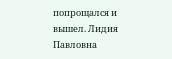попрощался и вышел. Лидия Павловна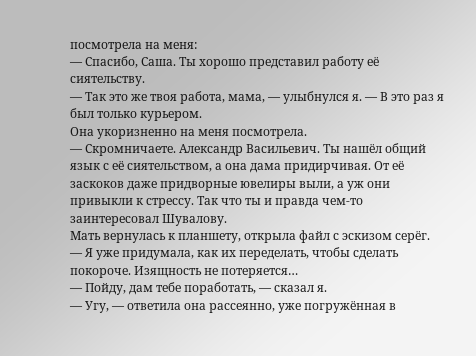посмотрела на меня:
— Спасибо, Саша. Ты хорошо представил работу её сиятельству.
— Так это же твоя работа, мама, — улыбнулся я. — В это раз я был только курьером.
Она укоризненно на меня посмотрела.
— Скромничаете. Александр Васильевич. Ты нашёл общий язык с её сиятельством, а она дама придирчивая. От её заскоков даже придворные ювелиры выли, а уж они привыкли к стрессу. Так что ты и правда чем-то заинтересовал Шувалову.
Мать вернулась к планшету, открыла файл с эскизом серёг.
— Я уже придумала, как их переделать, чтобы сделать покороче. Изящность не потеряется…
— Пойду, дам тебе поработать, — сказал я.
— Угу, — ответила она рассеянно, уже погружённая в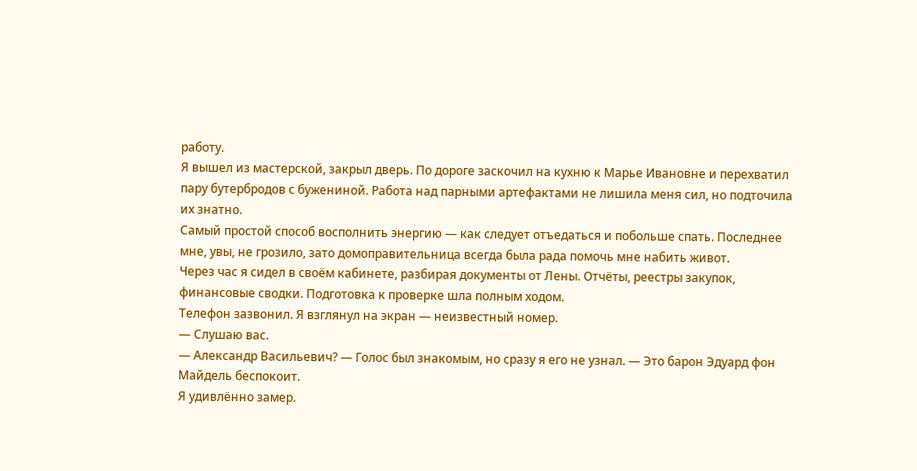работу.
Я вышел из мастерской, закрыл дверь. По дороге заскочил на кухню к Марье Ивановне и перехватил пару бутербродов с бужениной. Работа над парными артефактами не лишила меня сил, но подточила их знатно.
Самый простой способ восполнить энергию — как следует отъедаться и побольше спать. Последнее мне, увы, не грозило, зато домоправительница всегда была рада помочь мне набить живот.
Через час я сидел в своём кабинете, разбирая документы от Лены. Отчёты, реестры закупок, финансовые сводки. Подготовка к проверке шла полным ходом.
Телефон зазвонил. Я взглянул на экран — неизвестный номер.
— Слушаю вас.
— Александр Васильевич? — Голос был знакомым, но сразу я его не узнал. — Это барон Эдуард фон Майдель беспокоит.
Я удивлённо замер.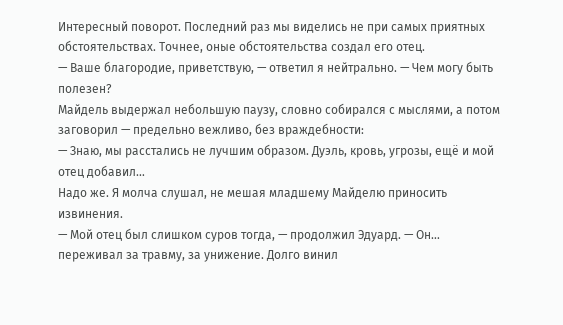Интересный поворот. Последний раз мы виделись не при самых приятных обстоятельствах. Точнее, оные обстоятельства создал его отец.
— Ваше благородие, приветствую, — ответил я нейтрально. — Чем могу быть полезен?
Майдель выдержал небольшую паузу, словно собирался с мыслями, а потом заговорил — предельно вежливо, без враждебности:
— Знаю, мы расстались не лучшим образом. Дуэль, кровь, угрозы, ещё и мой отец добавил…
Надо же. Я молча слушал, не мешая младшему Майделю приносить извинения.
— Мой отец был слишком суров тогда, — продолжил Эдуард. — Он… переживал за травму, за унижение. Долго винил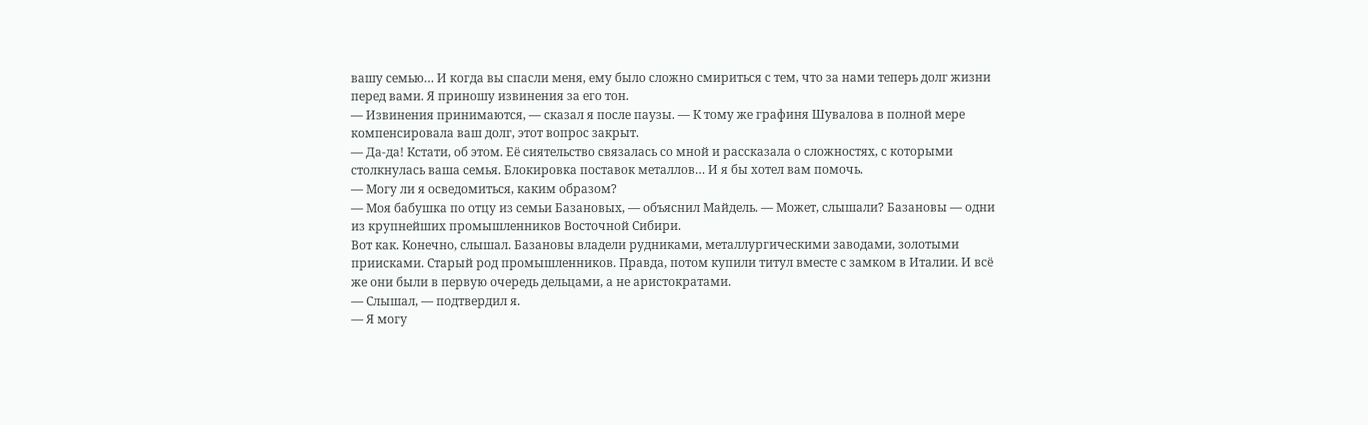вашу семью… И когда вы спасли меня, ему было сложно смириться с тем, что за нами теперь долг жизни перед вами. Я приношу извинения за его тон.
— Извинения принимаются, — сказал я после паузы. — К тому же графиня Шувалова в полной мере компенсировала ваш долг, этот вопрос закрыт.
— Да-да! Кстати, об этом. Её сиятельство связалась со мной и рассказала о сложностях, с которыми столкнулась ваша семья. Блокировка поставок металлов… И я бы хотел вам помочь.
— Могу ли я осведомиться, каким образом?
— Моя бабушка по отцу из семьи Базановых, — объяснил Майдель. — Может, слышали? Базановы — одни из крупнейших промышленников Восточной Сибири.
Вот как. Конечно, слышал. Базановы владели рудниками, металлургическими заводами, золотыми приисками. Старый род промышленников. Правда, потом купили титул вместе с замком в Италии. И всё же они были в первую очередь дельцами, а не аристократами.
— Слышал, — подтвердил я.
— Я могу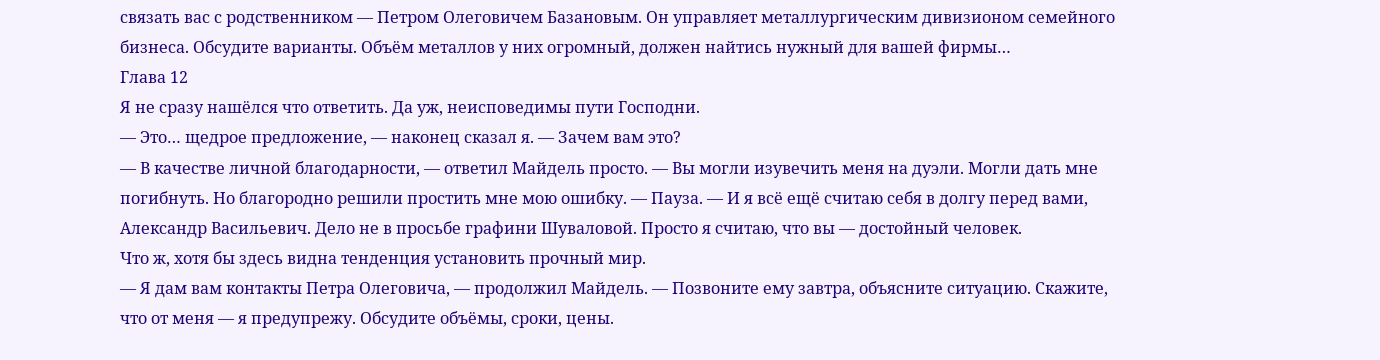связать вас с родственником — Петром Олеговичем Базановым. Он управляет металлургическим дивизионом семейного бизнеса. Обсудите варианты. Объём металлов у них огромный, должен найтись нужный для вашей фирмы…
Глава 12
Я не сразу нашёлся что ответить. Да уж, неисповедимы пути Господни.
— Это… щедрое предложение, — наконец сказал я. — Зачем вам это?
— В качестве личной благодарности, — ответил Майдель просто. — Вы могли изувечить меня на дуэли. Могли дать мне погибнуть. Но благородно решили простить мне мою ошибку. — Пауза. — И я всё ещё считаю себя в долгу перед вами, Александр Васильевич. Дело не в просьбе графини Шуваловой. Просто я считаю, что вы — достойный человек.
Что ж, хотя бы здесь видна тенденция установить прочный мир.
— Я дам вам контакты Петра Олеговича, — продолжил Майдель. — Позвоните ему завтра, объясните ситуацию. Скажите, что от меня — я предупрежу. Обсудите объёмы, сроки, цены.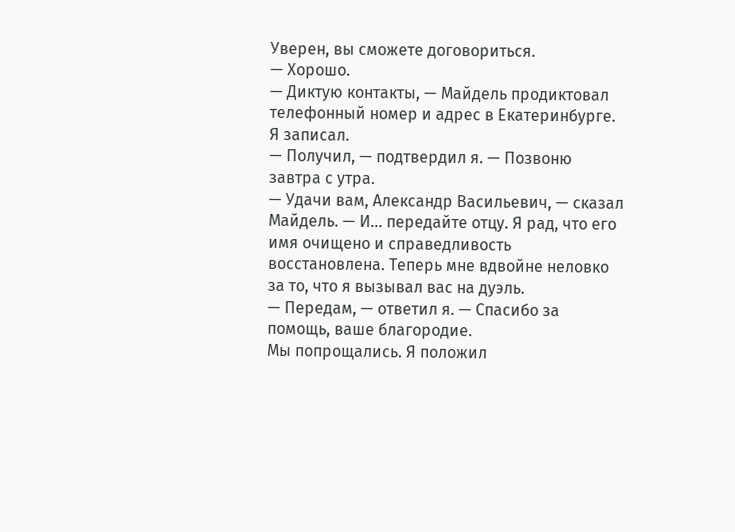Уверен, вы сможете договориться.
— Хорошо.
— Диктую контакты, — Майдель продиктовал телефонный номер и адрес в Екатеринбурге. Я записал.
— Получил, — подтвердил я. — Позвоню завтра с утра.
— Удачи вам, Александр Васильевич, — сказал Майдель. — И… передайте отцу. Я рад, что его имя очищено и справедливость восстановлена. Теперь мне вдвойне неловко за то, что я вызывал вас на дуэль.
— Передам, — ответил я. — Спасибо за помощь, ваше благородие.
Мы попрощались. Я положил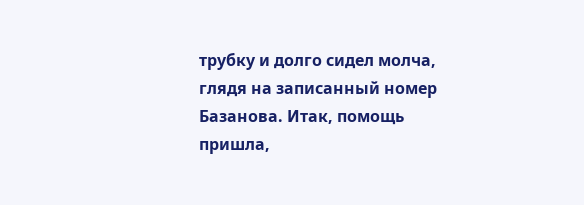трубку и долго сидел молча, глядя на записанный номер Базанова. Итак, помощь пришла,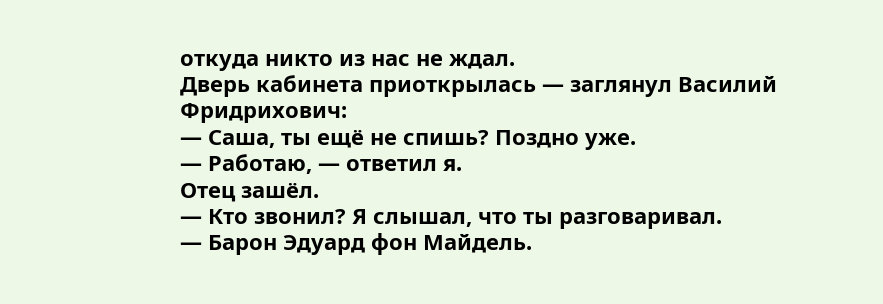откуда никто из нас не ждал.
Дверь кабинета приоткрылась — заглянул Василий Фридрихович:
— Саша, ты ещё не спишь? Поздно уже.
— Работаю, — ответил я.
Отец зашёл.
— Кто звонил? Я слышал, что ты разговаривал.
— Барон Эдуард фон Майдель.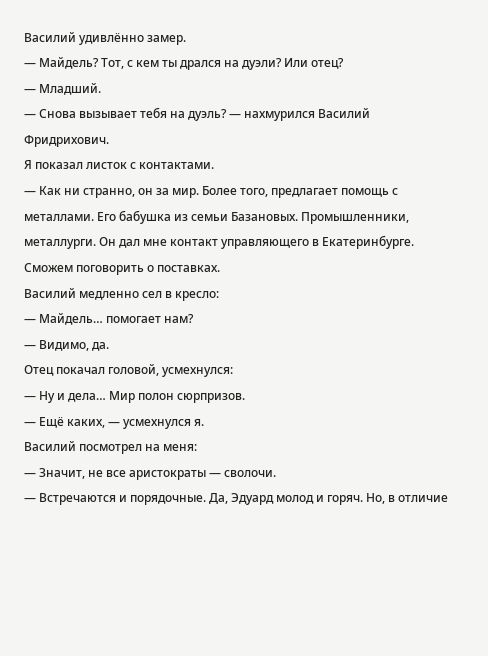Василий удивлённо замер.
— Майдель? Тот, с кем ты дрался на дуэли? Или отец?
— Младший.
— Снова вызывает тебя на дуэль? — нахмурился Василий Фридрихович.
Я показал листок с контактами.
— Как ни странно, он за мир. Более того, предлагает помощь с металлами. Его бабушка из семьи Базановых. Промышленники, металлурги. Он дал мне контакт управляющего в Екатеринбурге. Сможем поговорить о поставках.
Василий медленно сел в кресло:
— Майдель… помогает нам?
— Видимо, да.
Отец покачал головой, усмехнулся:
— Ну и дела… Мир полон сюрпризов.
— Ещё каких, — усмехнулся я.
Василий посмотрел на меня:
— Значит, не все аристократы — сволочи.
— Встречаются и порядочные. Да, Эдуард молод и горяч. Но, в отличие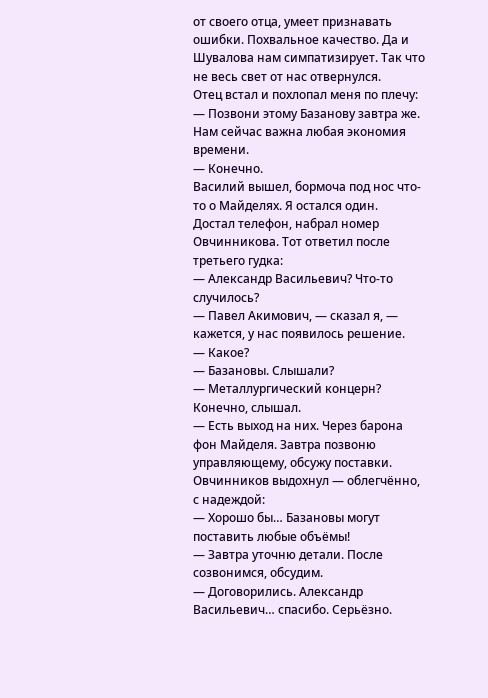от своего отца, умеет признавать ошибки. Похвальное качество. Да и Шувалова нам симпатизирует. Так что не весь свет от нас отвернулся.
Отец встал и похлопал меня по плечу:
— Позвони этому Базанову завтра же. Нам сейчас важна любая экономия времени.
— Конечно.
Василий вышел, бормоча под нос что-то о Майделях. Я остался один.
Достал телефон, набрал номер Овчинникова. Тот ответил после третьего гудка:
— Александр Васильевич? Что-то случилось?
— Павел Акимович, — сказал я, — кажется, у нас появилось решение.
— Какое?
— Базановы. Слышали?
— Металлургический концерн? Конечно, слышал.
— Есть выход на них. Через барона фон Майделя. Завтра позвоню управляющему, обсужу поставки.
Овчинников выдохнул — облегчённо, с надеждой:
— Хорошо бы… Базановы могут поставить любые объёмы!
— Завтра уточню детали. После созвонимся, обсудим.
— Договорились. Александр Васильевич… спасибо. Серьёзно.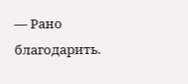— Рано благодарить.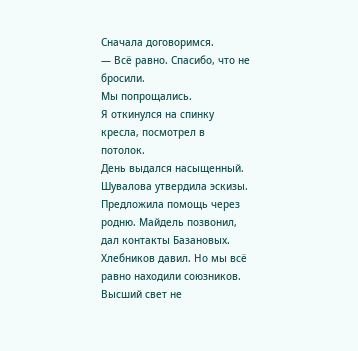Сначала договоримся.
— Всё равно. Спасибо, что не бросили.
Мы попрощались.
Я откинулся на спинку кресла, посмотрел в потолок.
День выдался насыщенный. Шувалова утвердила эскизы. Предложила помощь через родню. Майдель позвонил, дал контакты Базановых.
Хлебников давил. Но мы всё равно находили союзников.
Высший свет не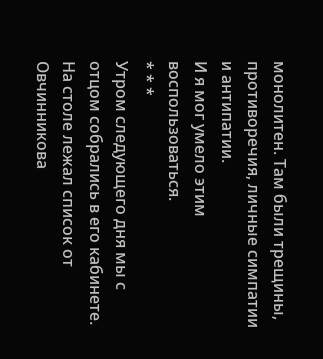монолитен. Там были трещины, противоречия, личные симпатии и антипатии.
И я мог умело этим воспользоваться.
* * *
Утром следующего дня мы с отцом собрались в его кабинете. На столе лежал список от Овчинникова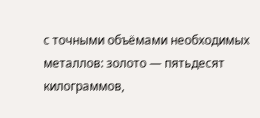с точными объёмами необходимых металлов: золото — пятьдесят килограммов,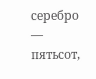серебро — пятьсот,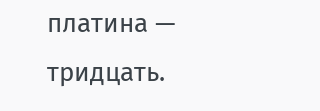платина — тридцать.